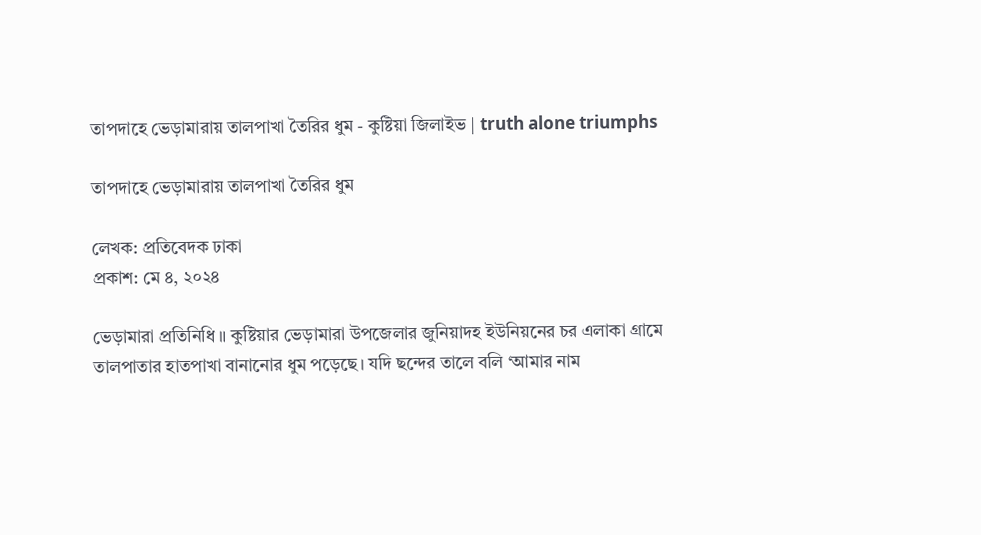তাপদাহে ভেড়ামারায় তালপাখা তৈরির ধুম - কুষ্টিয়া জিলাইভ | truth alone triumphs

তাপদাহে ভেড়ামারায় তালপাখা তৈরির ধুম

লেখক: প্রতিবেদক ঢাকা
প্রকাশ: মে ৪, ২০২৪

ভেড়ামারা প্রতিনিধি ॥ কুষ্টিয়ার ভেড়ামারা উপজেলার জুনিয়াদহ ইউনিয়নের চর এলাকা গ্রামে তালপাতার হাতপাখা বানানোর ধুম পড়েছে। যদি ছন্দের তালে বলি ‘আমার নাম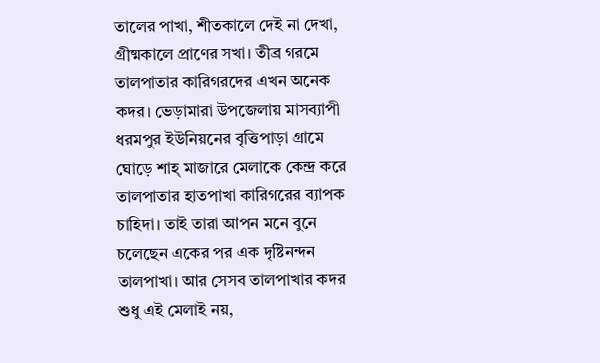তালের পাখা, শীতকালে দেই না দেখা, গ্রীষ্মকালে প্রাণের সখা। তীব্র গরমে তালপাতার কারিগরদের এখন অনেক কদর। ভেড়ামারা উপজেলায় মাসব্যাপী ধরমপুর ইউনিয়নের বৃত্তিপাড়া গ্রামে ঘোড়ে শাহ্ মাজারে মেলাকে কেন্দ্র করে তালপাতার হাতপাখা কারিগরের ব্যাপক চাহিদা। তাই তারা আপন মনে বুনে চলেছেন একের পর এক দৃষ্টিনন্দন তালপাখা। আর সেসব তালপাখার কদর শুধু এই মেলাই নয়,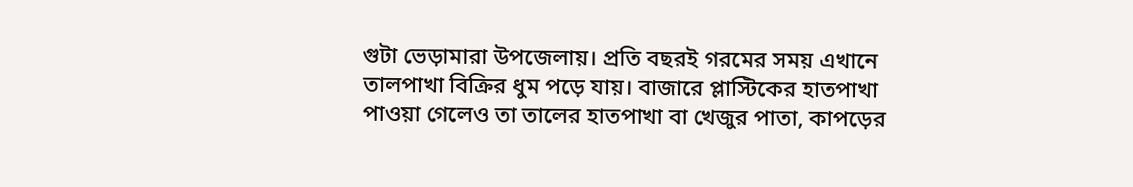গুটা ভেড়ামারা উপজেলায়। প্রতি বছরই গরমের সময় এখানে তালপাখা বিক্রির ধুম পড়ে যায়। বাজারে প্লাস্টিকের হাতপাখা পাওয়া গেলেও তা তালের হাতপাখা বা খেজুর পাতা, কাপড়ের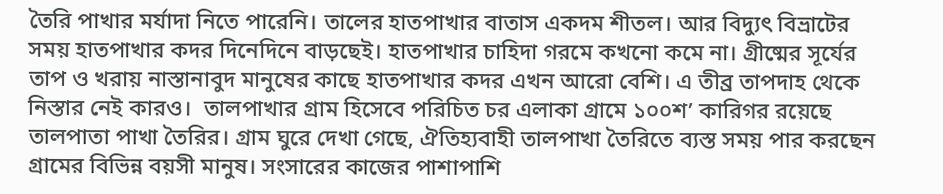তৈরি পাখার মর্যাদা নিতে পারেনি। তালের হাতপাখার বাতাস একদম শীতল। আর বিদ্যুৎ বিভ্রাটের সময় হাতপাখার কদর দিনেদিনে বাড়ছেই। হাতপাখার চাহিদা গরমে কখনো কমে না। গ্রীষ্মের সূর্যের তাপ ও খরায় নাস্তানাবুদ মানুষের কাছে হাতপাখার কদর এখন আরো বেশি। এ তীব্র তাপদাহ থেকে নিস্তার নেই কারও।  তালপাখার গ্রাম হিসেবে পরিচিত চর এলাকা গ্রামে ১০০শ’ কারিগর রয়েছে তালপাতা পাখা তৈরির। গ্রাম ঘুরে দেখা গেছে, ঐতিহ্যবাহী তালপাখা তৈরিতে ব্যস্ত সময় পার করছেন গ্রামের বিভিন্ন বয়সী মানুষ। সংসারের কাজের পাশাপাশি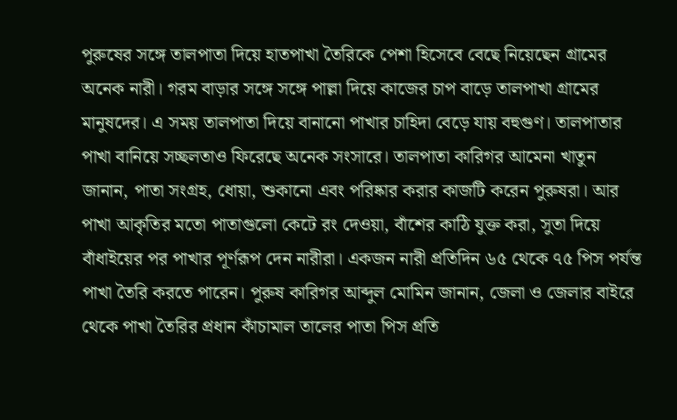পুরুষের সঙ্গে তালপাতা দিয়ে হাতপাখা তৈরিকে পেশা হিসেবে বেছে নিয়েছেন গ্রামের অনেক নারী। গরম বাড়ার সঙ্গে সঙ্গে পাল্লা দিয়ে কাজের চাপ বাড়ে তালপাখা গ্রামের মানুষদের। এ সময় তালপাতা দিয়ে বানানো পাখার চাহিদা বেড়ে যায় বহুগুণ। তালপাতার পাখা বানিয়ে সচ্ছলতাও ফিরেছে অনেক সংসারে। তালপাতা কারিগর আমেনা খাতুন জানান, পাতা সংগ্রহ, ধোয়া, শুকানো এবং পরিষ্কার করার কাজটি করেন পুরুষরা। আর পাখা আকৃতির মতো পাতাগুলো কেটে রং দেওয়া, বাঁশের কাঠি যুক্ত করা, সুতা দিয়ে বাঁধাইয়ের পর পাখার পূর্ণরূপ দেন নারীরা। একজন নারী প্রতিদিন ৬৫ থেকে ৭৫ পিস পর্যন্ত পাখা তৈরি করতে পারেন। পুরুষ কারিগর আব্দুল মোমিন জানান, জেলা ও জেলার বাইরে থেকে পাখা তৈরির প্রধান কাঁচামাল তালের পাতা পিস প্রতি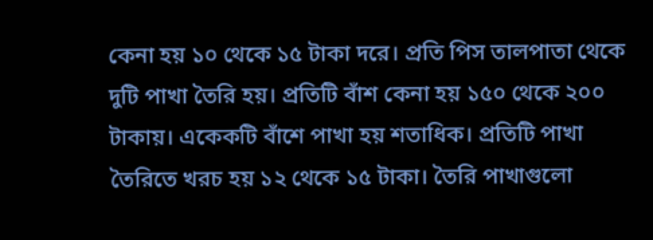কেনা হয় ১০ থেকে ১৫ টাকা দরে। প্রতি পিস তালপাতা থেকে দুটি পাখা তৈরি হয়। প্রতিটি বাঁশ কেনা হয় ১৫০ থেকে ২০০ টাকায়। একেকটি বাঁশে পাখা হয় শতাধিক। প্রতিটি পাখা তৈরিতে খরচ হয় ১২ থেকে ১৫ টাকা। তৈরি পাখাগুলো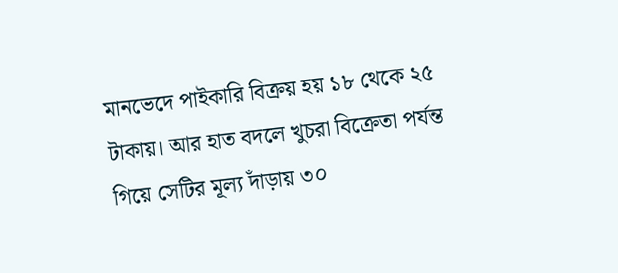মানভেদে পাইকারি বিক্রয় হয় ১৮ থেকে ২৫ টাকায়। আর হাত বদলে খুচরা বিক্রেতা পর্যন্ত গিয়ে সেটির মূল্য দাঁড়ায় ৩০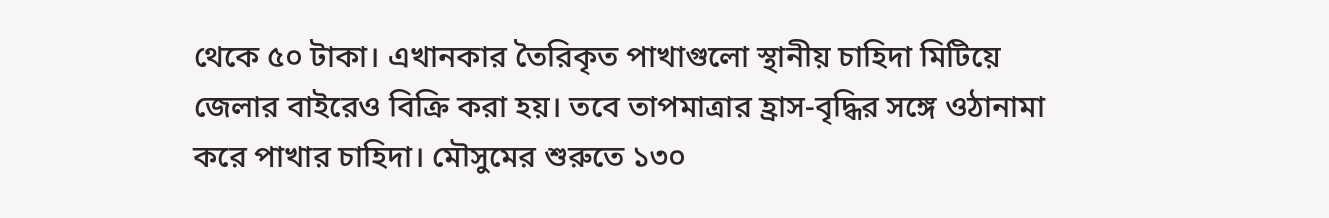থেকে ৫০ টাকা। এখানকার তৈরিকৃত পাখাগুলো স্থানীয় চাহিদা মিটিয়ে জেলার বাইরেও বিক্রি করা হয়। তবে তাপমাত্রার হ্রাস-বৃদ্ধির সঙ্গে ওঠানামা করে পাখার চাহিদা। মৌসুমের শুরুতে ১৩০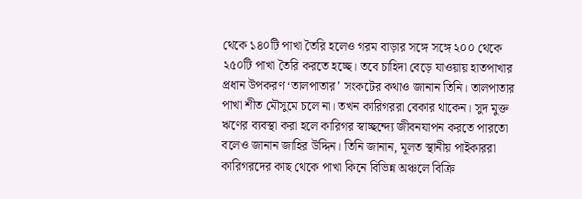থেকে ১৪০টি পাখা তৈরি হলেও গরম বাড়ার সঙ্গে সঙ্গে ২০০ থেকে ২৫০টি পাখা তৈরি করতে হচ্ছে। তবে চাহিদা বেড়ে যাওয়ায় হাতপাখার প্রধান উপকরণ ‘তালপাতার’ সংকটের কথাও জানান তিনি। তালপাতার পাখা শীত মৌসুমে চলে না। তখন কারিগররা বেকার থাকেন। সুদ মুক্ত ঋণের ব্যবস্থা করা হলে কারিগর স্বাচ্ছন্দ্যে জীবনযাপন করতে পারতো বলেও জানান জাহির উদ্দিন। তিনি জানান, মূলত স্থানীয় পাইকাররা কারিগরদের কাছ থেকে পাখা কিনে বিভিন্ন অঞ্চলে বিক্রি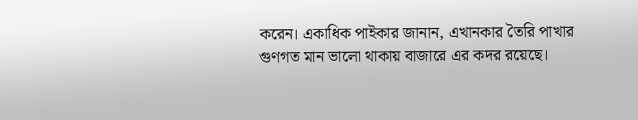করেন। একাধিক পাইকার জানান, এখানকার তৈরি পাখার গুণগত মান ভালো থাকায় বাজারে এর কদর রয়েছে।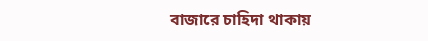বাজারে চাহিদা থাকায়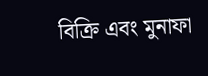বিক্রি এবং মুনাফা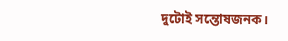দুটোই সন্তোষজনক।